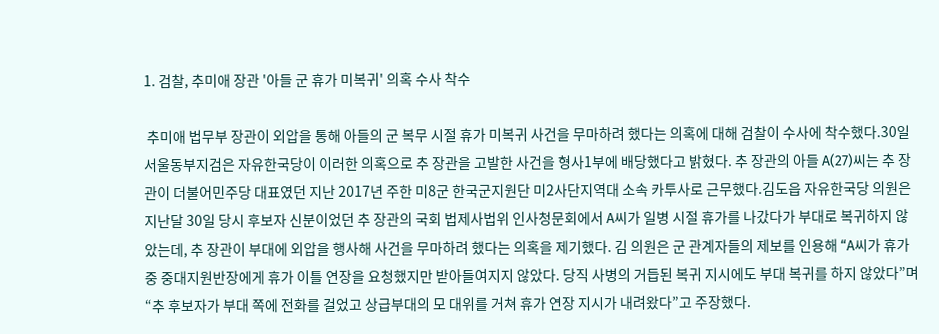1. 검찰, 추미애 장관 '아들 군 휴가 미복귀' 의혹 수사 착수

 추미애 법무부 장관이 외압을 통해 아들의 군 복무 시절 휴가 미복귀 사건을 무마하려 했다는 의혹에 대해 검찰이 수사에 착수했다.30일 서울동부지검은 자유한국당이 이러한 의혹으로 추 장관을 고발한 사건을 형사1부에 배당했다고 밝혔다. 추 장관의 아들 A(27)씨는 추 장관이 더불어민주당 대표였던 지난 2017년 주한 미8군 한국군지원단 미2사단지역대 소속 카투사로 근무했다.김도읍 자유한국당 의원은 지난달 30일 당시 후보자 신분이었던 추 장관의 국회 법제사법위 인사청문회에서 A씨가 일병 시절 휴가를 나갔다가 부대로 복귀하지 않았는데, 추 장관이 부대에 외압을 행사해 사건을 무마하려 했다는 의혹을 제기했다. 김 의원은 군 관계자들의 제보를 인용해 “A씨가 휴가 중 중대지원반장에게 휴가 이틀 연장을 요청했지만 받아들여지지 않았다. 당직 사병의 거듭된 복귀 지시에도 부대 복귀를 하지 않았다”며 “추 후보자가 부대 쪽에 전화를 걸었고 상급부대의 모 대위를 거쳐 휴가 연장 지시가 내려왔다”고 주장했다.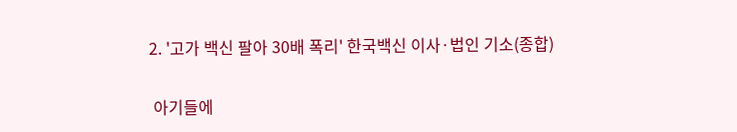2. '고가 백신 팔아 30배 폭리' 한국백신 이사·법인 기소(종합)

 아기들에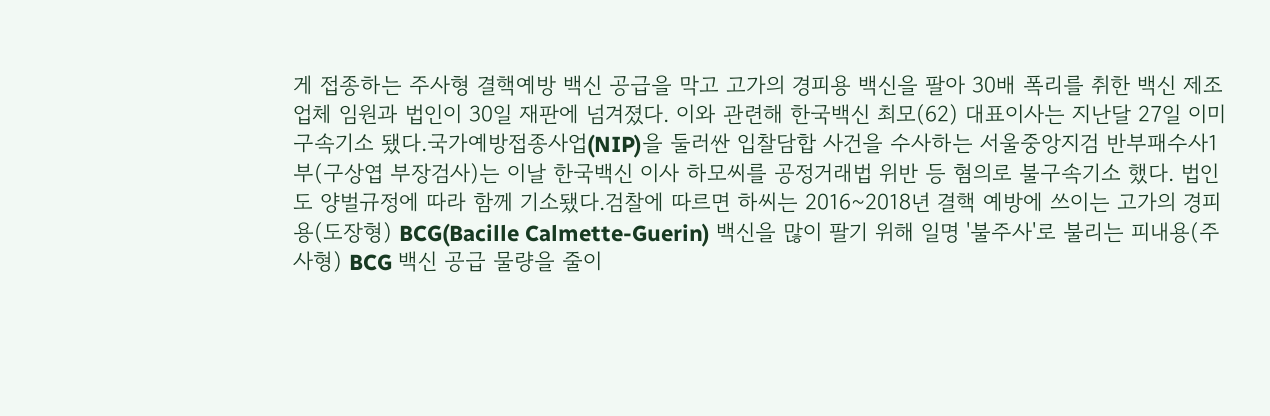게 접종하는 주사형 결핵예방 백신 공급을 막고 고가의 경피용 백신을 팔아 30배 폭리를 취한 백신 제조업체 임원과 법인이 30일 재판에 넘겨졌다. 이와 관련해 한국백신 최모(62) 대표이사는 지난달 27일 이미 구속기소 됐다.국가예방접종사업(NIP)을 둘러싼 입찰담합 사건을 수사하는 서울중앙지검 반부패수사1부(구상엽 부장검사)는 이날 한국백신 이사 하모씨를 공정거래법 위반 등 혐의로 불구속기소 했다. 법인도 양벌규정에 따라 함께 기소됐다.검찰에 따르면 하씨는 2016~2018년 결핵 예방에 쓰이는 고가의 경피용(도장형) BCG(Bacille Calmette-Guerin) 백신을 많이 팔기 위해 일명 '불주사'로 불리는 피내용(주사형) BCG 백신 공급 물량을 줄이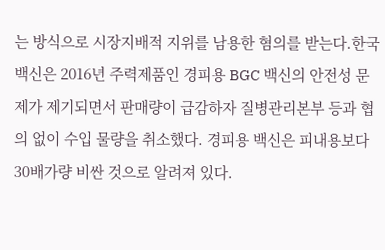는 방식으로 시장지배적 지위를 남용한 혐의를 받는다.한국백신은 2016년 주력제품인 경피용 BGC 백신의 안전성 문제가 제기되면서 판매량이 급감하자 질병관리본부 등과 협의 없이 수입 물량을 취소했다. 경피용 백신은 피내용보다 30배가량 비싼 것으로 알려져 있다.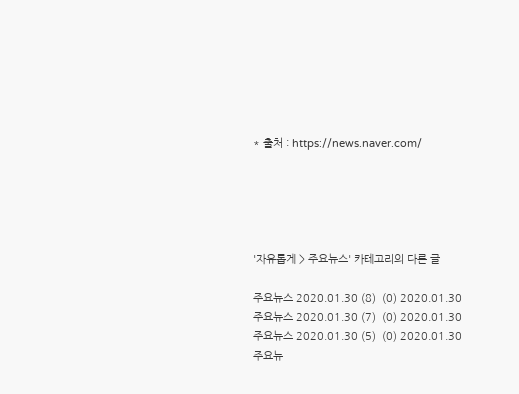* 출처 : https://news.naver.com/





'자유롭게 > 주요뉴스' 카테고리의 다른 글

주요뉴스 2020.01.30 (8)  (0) 2020.01.30
주요뉴스 2020.01.30 (7)  (0) 2020.01.30
주요뉴스 2020.01.30 (5)  (0) 2020.01.30
주요뉴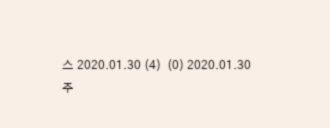스 2020.01.30 (4)  (0) 2020.01.30
주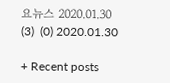요뉴스 2020.01.30 (3)  (0) 2020.01.30

+ Recent posts